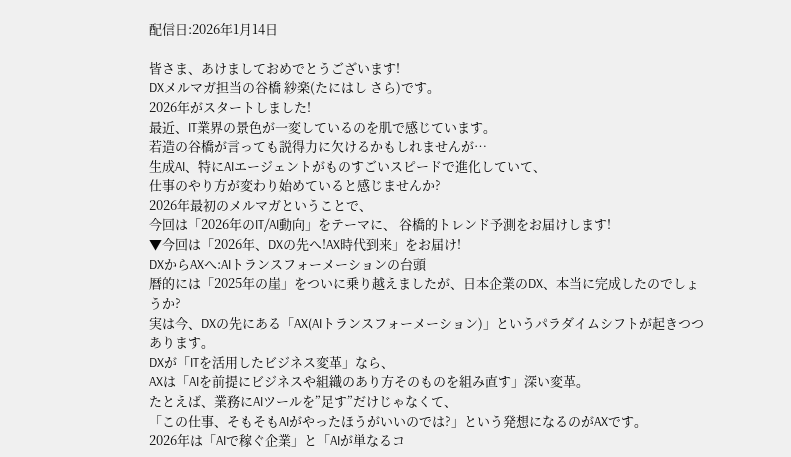配信日:2026年1月14日

皆さま、あけましておめでとうございます!
DXメルマガ担当の谷橋 紗楽(たにはし さら)です。
2026年がスタートしました!
最近、IT業界の景色が一変しているのを肌で感じています。
若造の谷橋が言っても説得力に欠けるかもしれませんが…
生成AI、特にAIエージェントがものすごいスピードで進化していて、
仕事のやり方が変わり始めていると感じませんか?
2026年最初のメルマガということで、
今回は「2026年のIT/AI動向」をテーマに、 谷橋的トレンド予測をお届けします!
▼今回は「2026年、DXの先へ!AX時代到来」をお届け!
DXからAXへ:AIトランスフォーメーションの台頭
暦的には「2025年の崖」をついに乗り越えましたが、日本企業のDX、本当に完成したのでしょうか?
実は今、DXの先にある「AX(AIトランスフォーメーション)」というパラダイムシフトが起きつつあります。
DXが「ITを活用したビジネス変革」なら、
AXは「AIを前提にビジネスや組織のあり方そのものを組み直す」深い変革。
たとえば、業務にAIツールを”足す”だけじゃなくて、
「この仕事、そもそもAIがやったほうがいいのでは?」という発想になるのがAXです。
2026年は「AIで稼ぐ企業」と「AIが単なるコ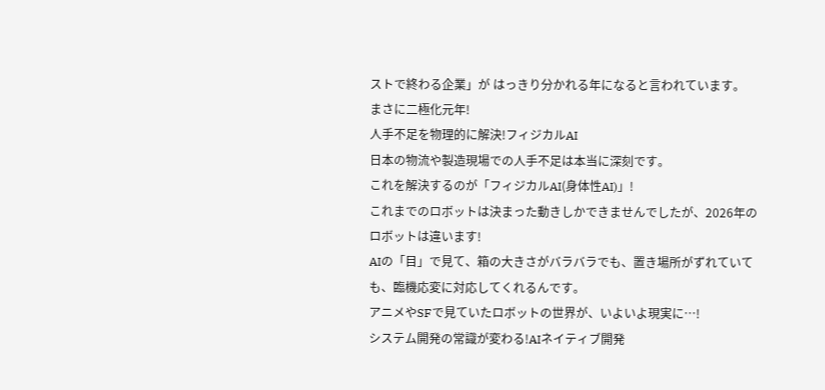ストで終わる企業」が はっきり分かれる年になると言われています。
まさに二極化元年!
人手不足を物理的に解決!フィジカルAI
日本の物流や製造現場での人手不足は本当に深刻です。
これを解決するのが「フィジカルAI(身体性AI)」!
これまでのロボットは決まった動きしかできませんでしたが、2026年のロボットは違います!
AIの「目」で見て、箱の大きさがバラバラでも、置き場所がずれていても、臨機応変に対応してくれるんです。
アニメやSFで見ていたロボットの世界が、いよいよ現実に…!
システム開発の常識が変わる!AIネイティブ開発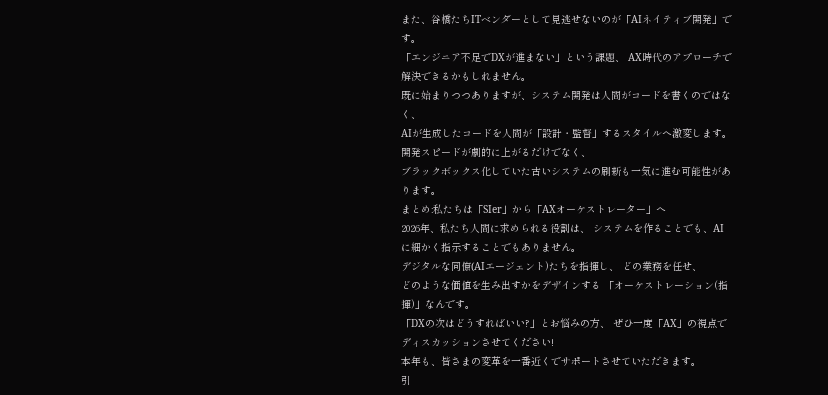また、谷橋たちITベンダーとして見逃せないのが「AIネイティブ開発」です。
「エンジニア不足でDXが進まない」という課題、 AX時代のアプローチで解決できるかもしれません。
既に始まりつつありますが、システム開発は人間がコードを書くのではなく、
AIが生成したコードを人間が「設計・監督」するスタイルへ激変します。
開発スピードが劇的に上がるだけでなく、
ブラックボックス化していた古いシステムの刷新も一気に進む可能性があります。
まとめ:私たちは「SIer」から「AXオーケストレーター」へ
2026年、私たち人間に求められる役割は、 システムを作ることでも、AIに細かく指示することでもありません。
デジタルな同僚(AIエージェント)たちを指揮し、 どの業務を任せ、
どのような価値を生み出すかをデザインする 「オーケストレーション(指揮)」なんです。
「DXの次はどうすればいい?」とお悩みの方、 ぜひ一度「AX」の視点でディスカッションさせてください!
本年も、皆さまの変革を一番近くでサポートさせていただきます。
引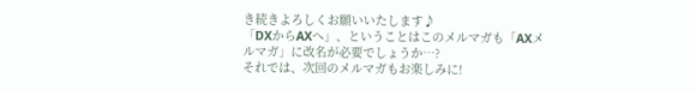き続きよろしくお願いいたします♪
「DXからAXへ」、ということはこのメルマガも「AXメルマガ」に改名が必要でしょうか…?
それでは、次回のメルマガもお楽しみに!